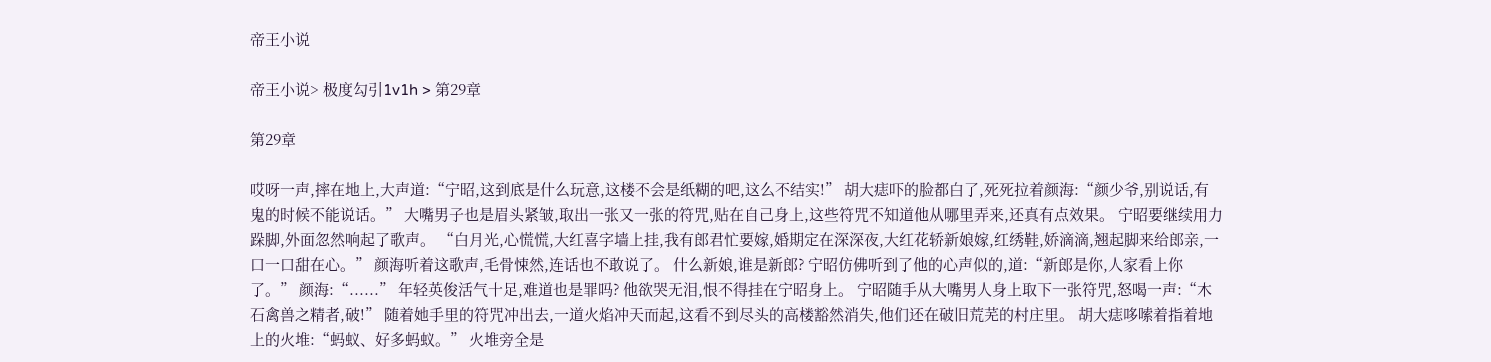帝王小说

帝王小说> 极度勾引1v1h > 第29章

第29章

哎呀一声,摔在地上,大声道:“宁昭,这到底是什么玩意,这楼不会是纸糊的吧,这么不结实!” 胡大痣吓的脸都白了,死死拉着颜海:“颜少爷,别说话,有鬼的时候不能说话。” 大嘴男子也是眉头紧皱,取出一张又一张的符咒,贴在自己身上,这些符咒不知道他从哪里弄来,还真有点效果。 宁昭要继续用力跺脚,外面忽然响起了歌声。 “白月光,心慌慌,大红喜字墙上挂,我有郎君忙要嫁,婚期定在深深夜,大红花轿新娘嫁,红绣鞋,娇滴滴,翘起脚来给郎亲,一口一口甜在心。” 颜海听着这歌声,毛骨悚然,连话也不敢说了。 什么新娘,谁是新郎? 宁昭仿佛听到了他的心声似的,道:“新郎是你,人家看上你了。” 颜海:“......” 年轻英俊活气十足,难道也是罪吗? 他欲哭无泪,恨不得挂在宁昭身上。 宁昭随手从大嘴男人身上取下一张符咒,怒喝一声:“木石禽兽之精者,破!” 随着她手里的符咒冲出去,一道火焰冲天而起,这看不到尽头的高楼豁然消失,他们还在破旧荒芜的村庄里。 胡大痣哆嗦着指着地上的火堆:“蚂蚁、好多蚂蚁。” 火堆旁全是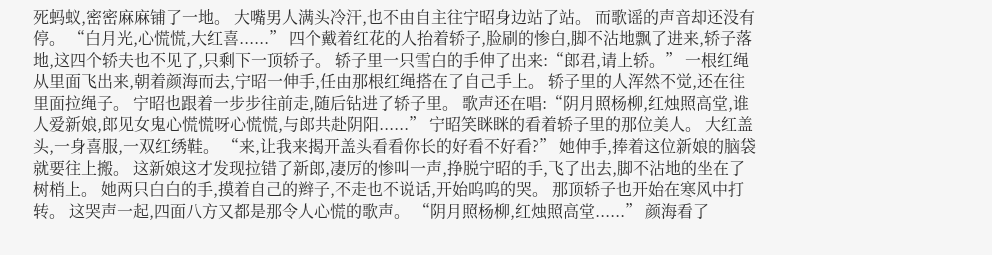死蚂蚁,密密麻麻铺了一地。 大嘴男人满头冷汗,也不由自主往宁昭身边站了站。 而歌谣的声音却还没有停。 “白月光,心慌慌,大红喜......” 四个戴着红花的人抬着轿子,脸刷的惨白,脚不沾地飘了进来,轿子落地,这四个轿夫也不见了,只剩下一顶轿子。 轿子里一只雪白的手伸了出来:“郎君,请上轿。” 一根红绳从里面飞出来,朝着颜海而去,宁昭一伸手,任由那根红绳搭在了自己手上。 轿子里的人浑然不觉,还在往里面拉绳子。 宁昭也跟着一步步往前走,随后钻进了轿子里。 歌声还在唱:“阴月照杨柳,红烛照高堂,谁人爱新娘,郎见女鬼心慌慌呀心慌慌,与郎共赴阴阳......” 宁昭笑眯眯的看着轿子里的那位美人。 大红盖头,一身喜服,一双红绣鞋。 “来,让我来揭开盖头看看你长的好看不好看?” 她伸手,捧着这位新娘的脑袋就要往上搬。 这新娘这才发现拉错了新郎,凄厉的惨叫一声,挣脱宁昭的手,飞了出去,脚不沾地的坐在了树梢上。 她两只白白的手,摸着自己的辫子,不走也不说话,开始呜呜的哭。 那顶轿子也开始在寒风中打转。 这哭声一起,四面八方又都是那令人心慌的歌声。 “阴月照杨柳,红烛照高堂......” 颜海看了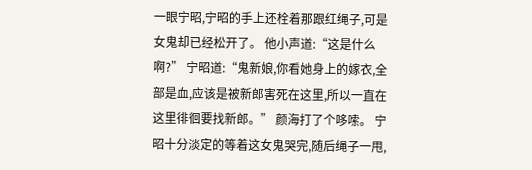一眼宁昭,宁昭的手上还栓着那跟红绳子,可是女鬼却已经松开了。 他小声道:“这是什么啊?” 宁昭道:“鬼新娘,你看她身上的嫁衣,全部是血,应该是被新郎害死在这里,所以一直在这里徘徊要找新郎。” 颜海打了个哆嗦。 宁昭十分淡定的等着这女鬼哭完,随后绳子一甩,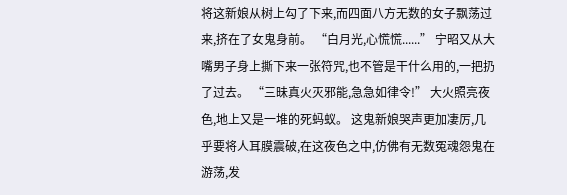将这新娘从树上勾了下来,而四面八方无数的女子飘荡过来,挤在了女鬼身前。 “白月光,心慌慌......” 宁昭又从大嘴男子身上撕下来一张符咒,也不管是干什么用的,一把扔了过去。 “三昧真火灭邪能,急急如律令!” 大火照亮夜色,地上又是一堆的死蚂蚁。 这鬼新娘哭声更加凄厉,几乎要将人耳膜震破,在这夜色之中,仿佛有无数冤魂怨鬼在游荡,发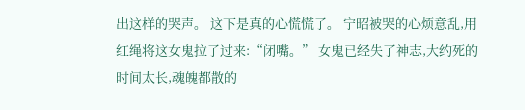出这样的哭声。 这下是真的心慌慌了。 宁昭被哭的心烦意乱,用红绳将这女鬼拉了过来:“闭嘴。” 女鬼已经失了神志,大约死的时间太长,魂魄都散的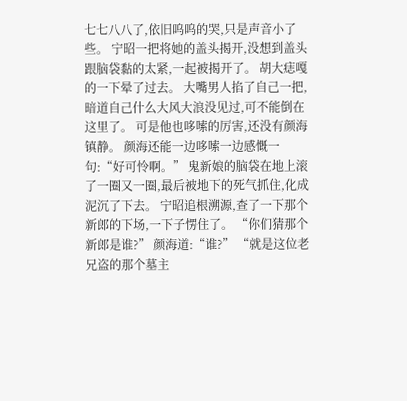七七八八了,依旧呜呜的哭,只是声音小了些。 宁昭一把将她的盖头揭开,没想到盖头跟脑袋黏的太紧,一起被揭开了。 胡大痣嘎的一下晕了过去。 大嘴男人掐了自己一把,暗道自己什么大风大浪没见过,可不能倒在这里了。 可是他也哆嗦的厉害,还没有颜海镇静。 颜海还能一边哆嗦一边感慨一句:“好可怜啊。” 鬼新娘的脑袋在地上滚了一圈又一圈,最后被地下的死气抓住,化成泥沉了下去。 宁昭追根溯源,查了一下那个新郎的下场,一下子愣住了。 “你们猜那个新郎是谁?” 颜海道:“谁?” “就是这位老兄盗的那个墓主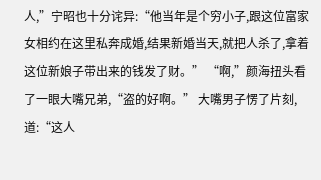人,”宁昭也十分诧异:“他当年是个穷小子,跟这位富家女相约在这里私奔成婚,结果新婚当天,就把人杀了,拿着这位新娘子带出来的钱发了财。” “啊,”颜海扭头看了一眼大嘴兄弟,“盗的好啊。” 大嘴男子愣了片刻,道:“这人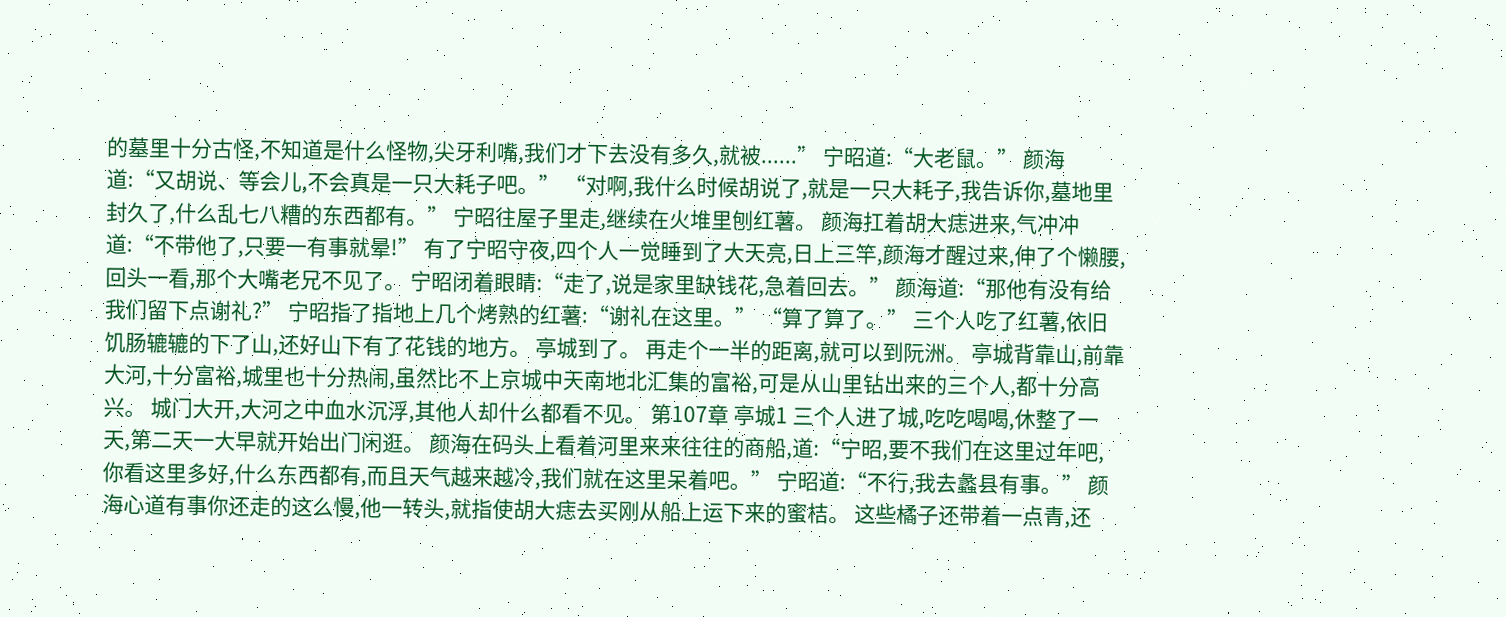的墓里十分古怪,不知道是什么怪物,尖牙利嘴,我们才下去没有多久,就被......” 宁昭道:“大老鼠。” 颜海道:“又胡说、等会儿,不会真是一只大耗子吧。” “对啊,我什么时候胡说了,就是一只大耗子,我告诉你,墓地里封久了,什么乱七八糟的东西都有。” 宁昭往屋子里走,继续在火堆里刨红薯。 颜海扛着胡大痣进来,气冲冲道:“不带他了,只要一有事就晕!” 有了宁昭守夜,四个人一觉睡到了大天亮,日上三竿,颜海才醒过来,伸了个懒腰,回头一看,那个大嘴老兄不见了。 宁昭闭着眼睛:“走了,说是家里缺钱花,急着回去。” 颜海道:“那他有没有给我们留下点谢礼?” 宁昭指了指地上几个烤熟的红薯:“谢礼在这里。” “算了算了。” 三个人吃了红薯,依旧饥肠辘辘的下了山,还好山下有了花钱的地方。 亭城到了。 再走个一半的距离,就可以到阮洲。 亭城背靠山,前靠大河,十分富裕,城里也十分热闹,虽然比不上京城中天南地北汇集的富裕,可是从山里钻出来的三个人,都十分高兴。 城门大开,大河之中血水沉浮,其他人却什么都看不见。 第107章 亭城1 三个人进了城,吃吃喝喝,休整了一天,第二天一大早就开始出门闲逛。 颜海在码头上看着河里来来往往的商船,道:“宁昭,要不我们在这里过年吧,你看这里多好,什么东西都有,而且天气越来越冷,我们就在这里呆着吧。” 宁昭道:“不行,我去蠡县有事。” 颜海心道有事你还走的这么慢,他一转头,就指使胡大痣去买刚从船上运下来的蜜桔。 这些橘子还带着一点青,还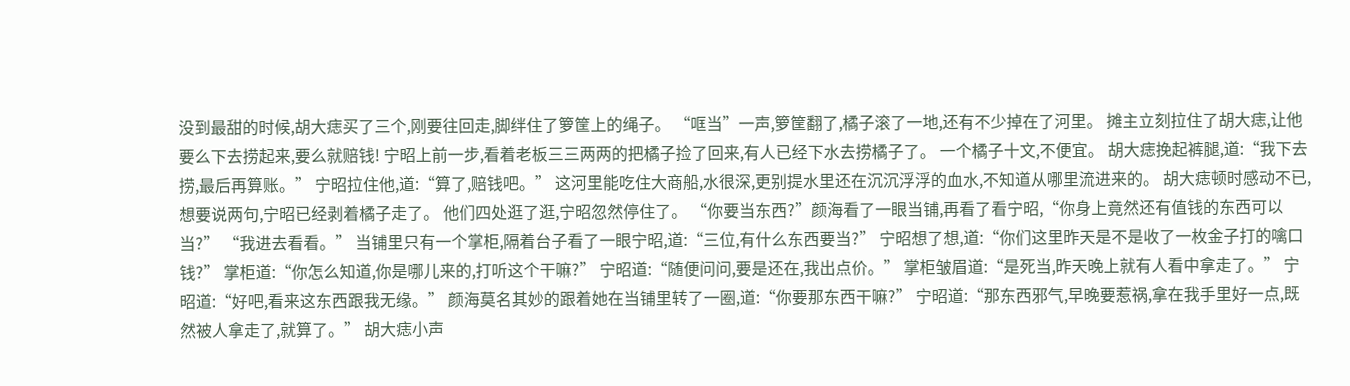没到最甜的时候,胡大痣买了三个,刚要往回走,脚绊住了箩筐上的绳子。 “哐当”一声,箩筐翻了,橘子滚了一地,还有不少掉在了河里。 摊主立刻拉住了胡大痣,让他要么下去捞起来,要么就赔钱! 宁昭上前一步,看着老板三三两两的把橘子捡了回来,有人已经下水去捞橘子了。 一个橘子十文,不便宜。 胡大痣挽起裤腿,道:“我下去捞,最后再算账。” 宁昭拉住他,道:“算了,赔钱吧。” 这河里能吃住大商船,水很深,更别提水里还在沉沉浮浮的血水,不知道从哪里流进来的。 胡大痣顿时感动不已,想要说两句,宁昭已经剥着橘子走了。 他们四处逛了逛,宁昭忽然停住了。 “你要当东西?”颜海看了一眼当铺,再看了看宁昭,“你身上竟然还有值钱的东西可以当?” “我进去看看。” 当铺里只有一个掌柜,隔着台子看了一眼宁昭,道:“三位,有什么东西要当?” 宁昭想了想,道:“你们这里昨天是不是收了一枚金子打的噙口钱?” 掌柜道:“你怎么知道,你是哪儿来的,打听这个干嘛?” 宁昭道:“随便问问,要是还在,我出点价。” 掌柜皱眉道:“是死当,昨天晚上就有人看中拿走了。” 宁昭道:“好吧,看来这东西跟我无缘。” 颜海莫名其妙的跟着她在当铺里转了一圈,道:“你要那东西干嘛?” 宁昭道:“那东西邪气,早晚要惹祸,拿在我手里好一点,既然被人拿走了,就算了。” 胡大痣小声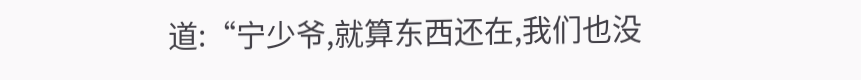道:“宁少爷,就算东西还在,我们也没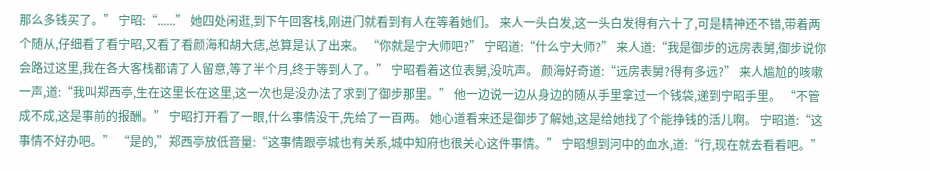那么多钱买了。” 宁昭:“......” 她四处闲逛,到下午回客栈,刚进门就看到有人在等着她们。 来人一头白发,这一头白发得有六十了,可是精神还不错,带着两个随从,仔细看了看宁昭,又看了看颜海和胡大痣,总算是认了出来。 “你就是宁大师吧?” 宁昭道:“什么宁大师?” 来人道:“我是御步的远房表舅,御步说你会路过这里,我在各大客栈都请了人留意,等了半个月,终于等到人了。” 宁昭看着这位表舅,没吭声。 颜海好奇道:“远房表舅?得有多远?” 来人尴尬的咳嗽一声,道:“我叫郑西亭,生在这里长在这里,这一次也是没办法了求到了御步那里。” 他一边说一边从身边的随从手里拿过一个钱袋,递到宁昭手里。 “不管成不成,这是事前的报酬。” 宁昭打开看了一眼,什么事情没干,先给了一百两。 她心道看来还是御步了解她,这是给她找了个能挣钱的活儿啊。 宁昭道:“这事情不好办吧。” “是的,”郑西亭放低音量:“这事情跟亭城也有关系,城中知府也很关心这件事情。” 宁昭想到河中的血水,道:“行,现在就去看看吧。”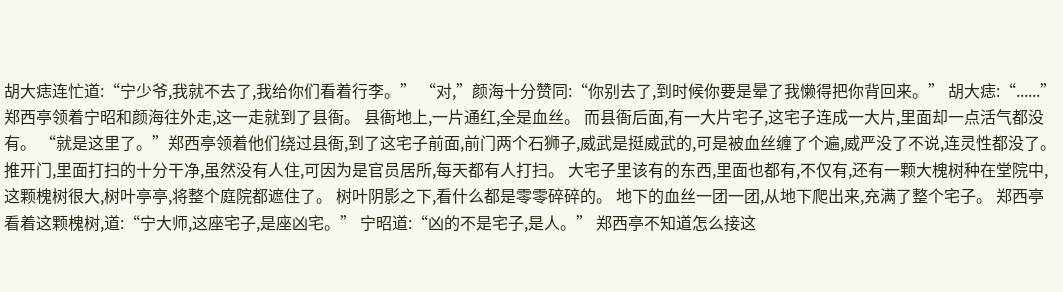胡大痣连忙道:“宁少爷,我就不去了,我给你们看着行李。” “对,”颜海十分赞同:“你别去了,到时候你要是晕了我懒得把你背回来。” 胡大痣:“......” 郑西亭领着宁昭和颜海往外走,这一走就到了县衙。 县衙地上,一片通红,全是血丝。 而县衙后面,有一大片宅子,这宅子连成一大片,里面却一点活气都没有。 “就是这里了。”郑西亭领着他们绕过县衙,到了这宅子前面,前门两个石狮子,威武是挺威武的,可是被血丝缠了个遍,威严没了不说,连灵性都没了。 推开门,里面打扫的十分干净,虽然没有人住,可因为是官员居所,每天都有人打扫。 大宅子里该有的东西,里面也都有,不仅有,还有一颗大槐树种在堂院中,这颗槐树很大,树叶亭亭,将整个庭院都遮住了。 树叶阴影之下,看什么都是零零碎碎的。 地下的血丝一团一团,从地下爬出来,充满了整个宅子。 郑西亭看着这颗槐树,道:“宁大师,这座宅子,是座凶宅。” 宁昭道:“凶的不是宅子,是人。” 郑西亭不知道怎么接这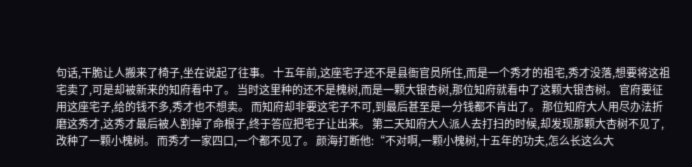句话,干脆让人搬来了椅子,坐在说起了往事。 十五年前,这座宅子还不是县衙官员所住,而是一个秀才的祖宅,秀才没落,想要将这祖宅卖了,可是却被新来的知府看中了。 当时这里种的还不是槐树,而是一颗大银杏树,那位知府就看中了这颗大银杏树。 官府要征用这座宅子,给的钱不多,秀才也不想卖。 而知府却非要这宅子不可,到最后甚至是一分钱都不肯出了。 那位知府大人用尽办法折磨这秀才,这秀才最后被人割掉了命根子,终于答应把宅子让出来。 第二天知府大人派人去打扫的时候,却发现那颗大杏树不见了,改种了一颗小槐树。 而秀才一家四口,一个都不见了。 颜海打断他:“不对啊,一颗小槐树,十五年的功夫,怎么长这么大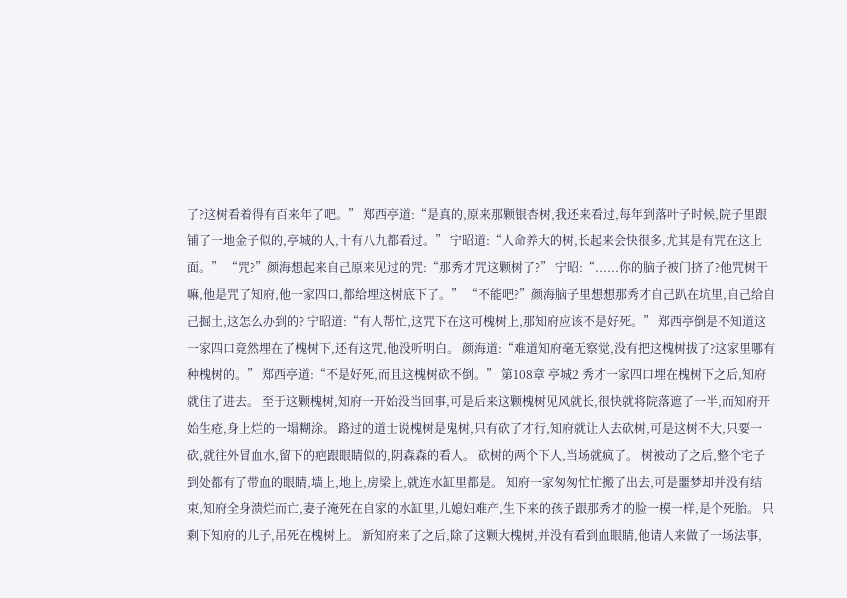了?这树看着得有百来年了吧。” 郑西亭道:“是真的,原来那颗银杏树,我还来看过,每年到落叶子时候,院子里跟铺了一地金子似的,亭城的人,十有八九都看过。” 宁昭道:“人命养大的树,长起来会快很多,尤其是有咒在这上面。” “咒?”颜海想起来自己原来见过的咒:“那秀才咒这颗树了?” 宁昭:“......你的脑子被门挤了?他咒树干嘛,他是咒了知府,他一家四口,都给埋这树底下了。” “不能吧?”颜海脑子里想想那秀才自己趴在坑里,自己给自己掘土,这怎么办到的? 宁昭道:“有人帮忙,这咒下在这可槐树上,那知府应该不是好死。” 郑西亭倒是不知道这一家四口竟然埋在了槐树下,还有这咒,他没听明白。 颜海道:“难道知府毫无察觉,没有把这槐树拔了?这家里哪有种槐树的。” 郑西亭道:“不是好死,而且这槐树砍不倒。” 第108章 亭城2 秀才一家四口埋在槐树下之后,知府就住了进去。 至于这颗槐树,知府一开始没当回事,可是后来这颗槐树见风就长,很快就将院落遮了一半,而知府开始生疮,身上烂的一塌糊涂。 路过的道士说槐树是鬼树,只有砍了才行,知府就让人去砍树,可是这树不大,只要一砍,就往外冒血水,留下的疤跟眼睛似的,阴森森的看人。 砍树的两个下人,当场就疯了。 树被动了之后,整个宅子到处都有了带血的眼睛,墙上,地上,房梁上,就连水缸里都是。 知府一家匆匆忙忙搬了出去,可是噩梦却并没有结束,知府全身溃烂而亡,妻子淹死在自家的水缸里,儿媳妇难产,生下来的孩子跟那秀才的脸一模一样,是个死胎。 只剩下知府的儿子,吊死在槐树上。 新知府来了之后,除了这颗大槐树,并没有看到血眼睛,他请人来做了一场法事,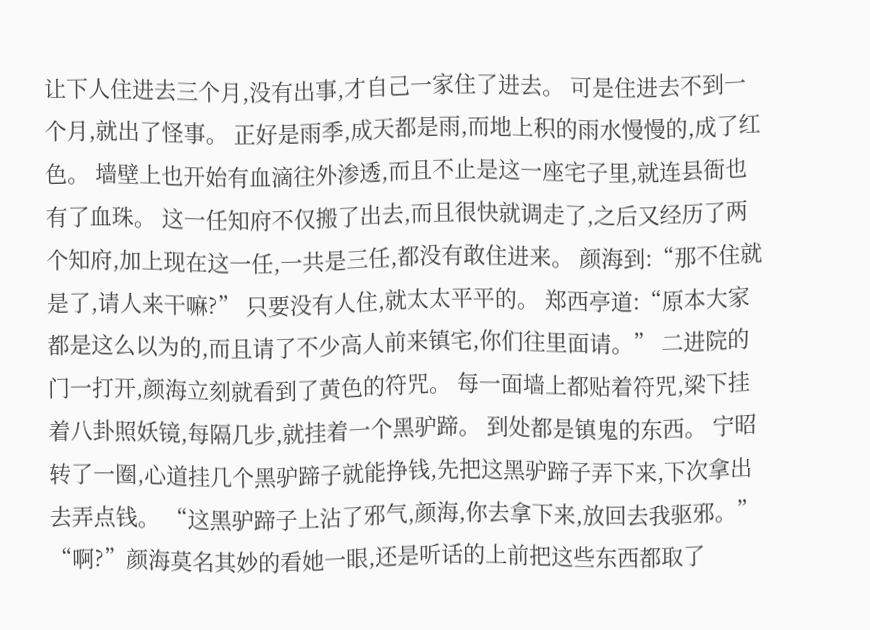让下人住进去三个月,没有出事,才自己一家住了进去。 可是住进去不到一个月,就出了怪事。 正好是雨季,成天都是雨,而地上积的雨水慢慢的,成了红色。 墙壁上也开始有血滴往外渗透,而且不止是这一座宅子里,就连县衙也有了血珠。 这一任知府不仅搬了出去,而且很快就调走了,之后又经历了两个知府,加上现在这一任,一共是三任,都没有敢住进来。 颜海到:“那不住就是了,请人来干嘛?” 只要没有人住,就太太平平的。 郑西亭道:“原本大家都是这么以为的,而且请了不少高人前来镇宅,你们往里面请。” 二进院的门一打开,颜海立刻就看到了黄色的符咒。 每一面墙上都贴着符咒,梁下挂着八卦照妖镜,每隔几步,就挂着一个黑驴蹄。 到处都是镇鬼的东西。 宁昭转了一圈,心道挂几个黑驴蹄子就能挣钱,先把这黑驴蹄子弄下来,下次拿出去弄点钱。 “这黑驴蹄子上沾了邪气,颜海,你去拿下来,放回去我驱邪。” “啊?”颜海莫名其妙的看她一眼,还是听话的上前把这些东西都取了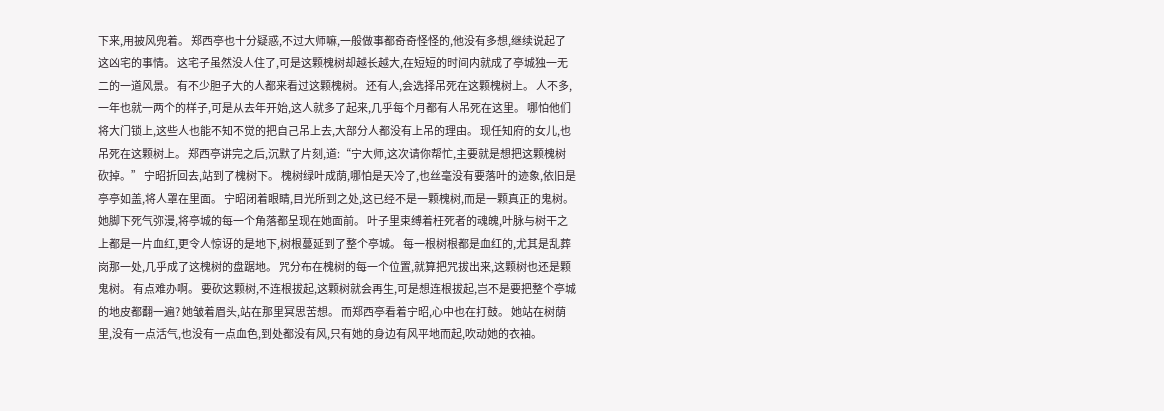下来,用披风兜着。 郑西亭也十分疑惑,不过大师嘛,一般做事都奇奇怪怪的,他没有多想,继续说起了这凶宅的事情。 这宅子虽然没人住了,可是这颗槐树却越长越大,在短短的时间内就成了亭城独一无二的一道风景。 有不少胆子大的人都来看过这颗槐树。 还有人,会选择吊死在这颗槐树上。 人不多,一年也就一两个的样子,可是从去年开始,这人就多了起来,几乎每个月都有人吊死在这里。 哪怕他们将大门锁上,这些人也能不知不觉的把自己吊上去,大部分人都没有上吊的理由。 现任知府的女儿,也吊死在这颗树上。 郑西亭讲完之后,沉默了片刻,道:“宁大师,这次请你帮忙,主要就是想把这颗槐树砍掉。” 宁昭折回去,站到了槐树下。 槐树绿叶成荫,哪怕是天冷了,也丝毫没有要落叶的迹象,依旧是亭亭如盖,将人罩在里面。 宁昭闭着眼睛,目光所到之处,这已经不是一颗槐树,而是一颗真正的鬼树。 她脚下死气弥漫,将亭城的每一个角落都呈现在她面前。 叶子里束缚着枉死者的魂魄,叶脉与树干之上都是一片血红,更令人惊讶的是地下,树根蔓延到了整个亭城。 每一根树根都是血红的,尤其是乱葬岗那一处,几乎成了这槐树的盘踞地。 咒分布在槐树的每一个位置,就算把咒拔出来,这颗树也还是颗鬼树。 有点难办啊。 要砍这颗树,不连根拔起,这颗树就会再生,可是想连根拔起,岂不是要把整个亭城的地皮都翻一遍? 她皱着眉头,站在那里冥思苦想。 而郑西亭看着宁昭,心中也在打鼓。 她站在树荫里,没有一点活气,也没有一点血色,到处都没有风,只有她的身边有风平地而起,吹动她的衣袖。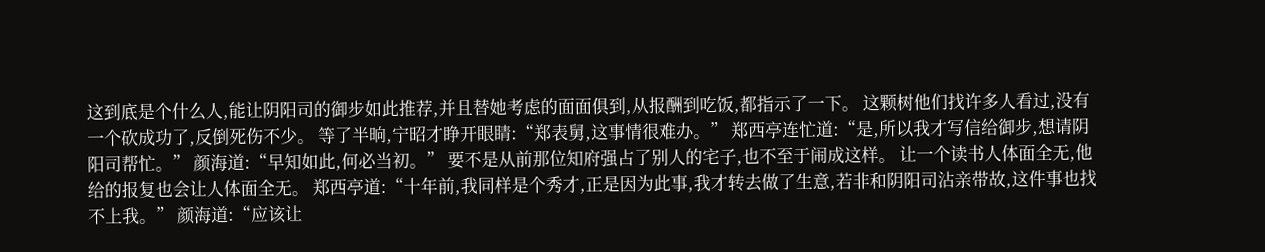这到底是个什么人,能让阴阳司的御步如此推荐,并且替她考虑的面面俱到,从报酬到吃饭,都指示了一下。 这颗树他们找许多人看过,没有一个砍成功了,反倒死伤不少。 等了半晌,宁昭才睁开眼睛:“郑表舅,这事情很难办。” 郑西亭连忙道:“是,所以我才写信给御步,想请阴阳司帮忙。” 颜海道:“早知如此,何必当初。” 要不是从前那位知府强占了别人的宅子,也不至于闹成这样。 让一个读书人体面全无,他给的报复也会让人体面全无。 郑西亭道:“十年前,我同样是个秀才,正是因为此事,我才转去做了生意,若非和阴阳司沾亲带故,这件事也找不上我。” 颜海道:“应该让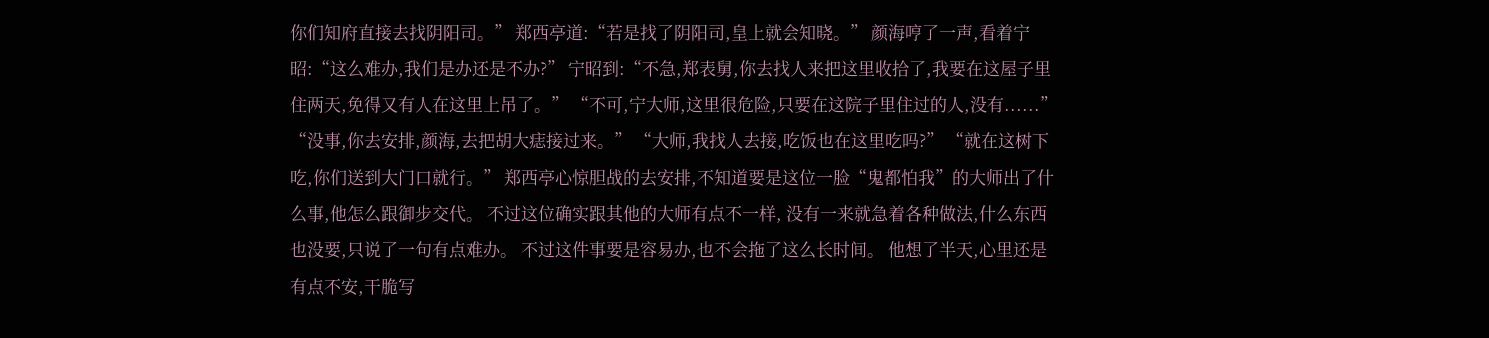你们知府直接去找阴阳司。” 郑西亭道:“若是找了阴阳司,皇上就会知晓。” 颜海哼了一声,看着宁昭:“这么难办,我们是办还是不办?” 宁昭到:“不急,郑表舅,你去找人来把这里收拾了,我要在这屋子里住两天,免得又有人在这里上吊了。” “不可,宁大师,这里很危险,只要在这院子里住过的人,没有......” “没事,你去安排,颜海,去把胡大痣接过来。” “大师,我找人去接,吃饭也在这里吃吗?” “就在这树下吃,你们送到大门口就行。” 郑西亭心惊胆战的去安排,不知道要是这位一脸“鬼都怕我”的大师出了什么事,他怎么跟御步交代。 不过这位确实跟其他的大师有点不一样, 没有一来就急着各种做法,什么东西也没要,只说了一句有点难办。 不过这件事要是容易办,也不会拖了这么长时间。 他想了半天,心里还是有点不安,干脆写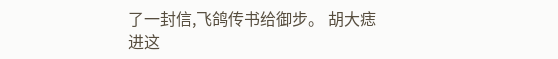了一封信,飞鸽传书给御步。 胡大痣进这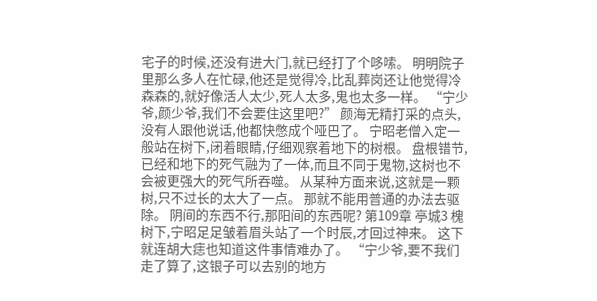宅子的时候,还没有进大门,就已经打了个哆嗦。 明明院子里那么多人在忙碌,他还是觉得冷,比乱葬岗还让他觉得冷森森的,就好像活人太少,死人太多,鬼也太多一样。 “宁少爷,颜少爷,我们不会要住这里吧?” 颜海无精打采的点头,没有人跟他说话,他都快憋成个哑巴了。 宁昭老僧入定一般站在树下,闭着眼睛,仔细观察着地下的树根。 盘根错节,已经和地下的死气融为了一体,而且不同于鬼物,这树也不会被更强大的死气所吞噬。 从某种方面来说,这就是一颗树,只不过长的太大了一点。 那就不能用普通的办法去驱除。 阴间的东西不行,那阳间的东西呢? 第109章 亭城3 槐树下,宁昭足足皱着眉头站了一个时辰,才回过神来。 这下就连胡大痣也知道这件事情难办了。 “宁少爷,要不我们走了算了,这银子可以去别的地方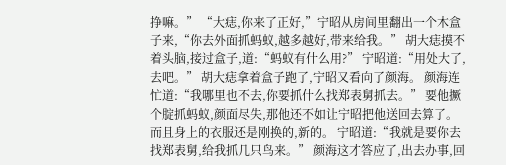挣嘛。” “大痣,你来了正好,”宁昭从房间里翻出一个木盒子来,“你去外面抓蚂蚁,越多越好,带来给我。” 胡大痣摸不着头脑,接过盒子,道:“蚂蚁有什么用?” 宁昭道:“用处大了,去吧。” 胡大痣拿着盒子跑了,宁昭又看向了颜海。 颜海连忙道:“我哪里也不去,你要抓什么找郑表舅抓去。” 要他撅个腚抓蚂蚁,颜面尽失,那他还不如让宁昭把他送回去算了。 而且身上的衣服还是刚换的,新的。 宁昭道:“我就是要你去找郑表舅,给我抓几只鸟来。” 颜海这才答应了,出去办事,回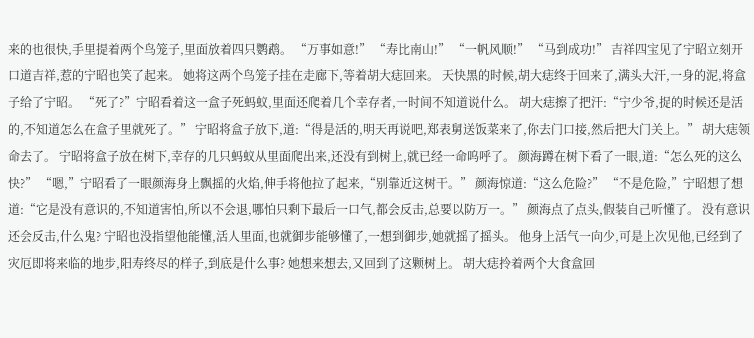来的也很快,手里提着两个鸟笼子,里面放着四只鹦鹉。 “万事如意!” “寿比南山!” “一帆风顺!” “马到成功!” 吉祥四宝见了宁昭立刻开口道吉祥,惹的宁昭也笑了起来。 她将这两个鸟笼子挂在走廊下,等着胡大痣回来。 天快黑的时候,胡大痣终于回来了,满头大汗,一身的泥,将盒子给了宁昭。 “死了?”宁昭看着这一盒子死蚂蚁,里面还爬着几个幸存者,一时间不知道说什么。 胡大痣擦了把汗:“宁少爷,捉的时候还是活的,不知道怎么在盒子里就死了。” 宁昭将盒子放下,道:“得是活的,明天再说吧,郑表舅送饭菜来了,你去门口接,然后把大门关上。” 胡大痣领命去了。 宁昭将盒子放在树下,幸存的几只蚂蚁从里面爬出来,还没有到树上,就已经一命呜呼了。 颜海蹲在树下看了一眼,道:“怎么死的这么快?” “嗯,”宁昭看了一眼颜海身上飘摇的火焰,伸手将他拉了起来,“别靠近这树干。” 颜海惊道:“这么危险?” “不是危险,”宁昭想了想道:“它是没有意识的,不知道害怕,所以不会退,哪怕只剩下最后一口气,都会反击,总要以防万一。” 颜海点了点头,假装自己听懂了。 没有意识还会反击,什么鬼? 宁昭也没指望他能懂,活人里面,也就御步能够懂了,一想到御步,她就摇了摇头。 他身上活气一向少,可是上次见他,已经到了灾厄即将来临的地步,阳寿终尽的样子,到底是什么事? 她想来想去,又回到了这颗树上。 胡大痣拎着两个大食盒回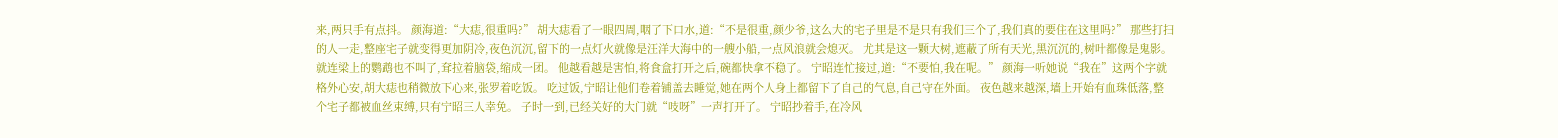来,两只手有点抖。 颜海道:“大痣,很重吗?” 胡大痣看了一眼四周,咽了下口水,道:“不是很重,颜少爷,这么大的宅子里是不是只有我们三个了,我们真的要住在这里吗?” 那些打扫的人一走,整座宅子就变得更加阴冷,夜色沉沉,留下的一点灯火就像是汪洋大海中的一艘小船,一点风浪就会熄灭。 尤其是这一颗大树,遮蔽了所有天光,黑沉沉的,树叶都像是鬼影。 就连梁上的鹦鹉也不叫了,耷拉着脑袋,缩成一团。 他越看越是害怕,将食盒打开之后,碗都快拿不稳了。 宁昭连忙接过,道:“不要怕,我在呢。” 颜海一听她说“我在”这两个字就格外心安,胡大痣也稍微放下心来,张罗着吃饭。 吃过饭,宁昭让他们卷着铺盖去睡觉,她在两个人身上都留下了自己的气息,自己守在外面。 夜色越来越深,墙上开始有血珠低落,整个宅子都被血丝束缚,只有宁昭三人幸免。 子时一到,已经关好的大门就“吱呀”一声打开了。 宁昭抄着手,在冷风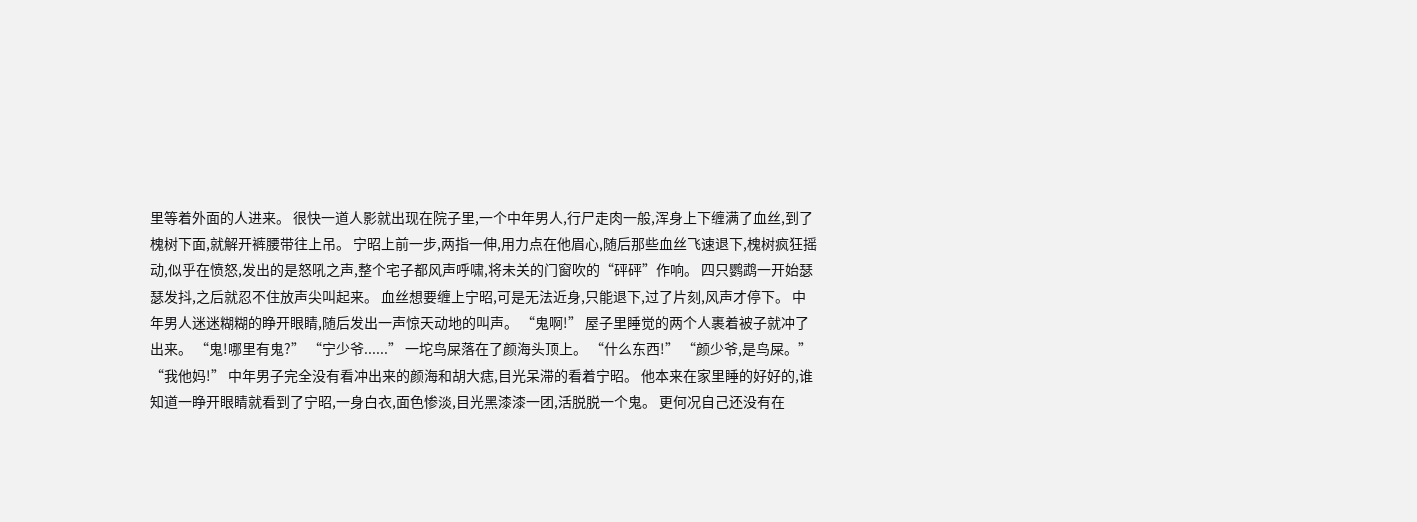里等着外面的人进来。 很快一道人影就出现在院子里,一个中年男人,行尸走肉一般,浑身上下缠满了血丝,到了槐树下面,就解开裤腰带往上吊。 宁昭上前一步,两指一伸,用力点在他眉心,随后那些血丝飞速退下,槐树疯狂摇动,似乎在愤怒,发出的是怒吼之声,整个宅子都风声呼啸,将未关的门窗吹的“砰砰”作响。 四只鹦鹉一开始瑟瑟发抖,之后就忍不住放声尖叫起来。 血丝想要缠上宁昭,可是无法近身,只能退下,过了片刻,风声才停下。 中年男人迷迷糊糊的睁开眼睛,随后发出一声惊天动地的叫声。 “鬼啊!” 屋子里睡觉的两个人裹着被子就冲了出来。 “鬼!哪里有鬼?” “宁少爷......” 一坨鸟屎落在了颜海头顶上。 “什么东西!” “颜少爷,是鸟屎。” “我他妈!” 中年男子完全没有看冲出来的颜海和胡大痣,目光呆滞的看着宁昭。 他本来在家里睡的好好的,谁知道一睁开眼睛就看到了宁昭,一身白衣,面色惨淡,目光黑漆漆一团,活脱脱一个鬼。 更何况自己还没有在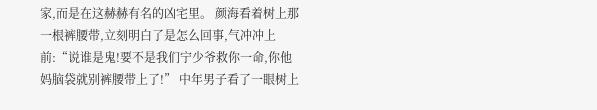家,而是在这赫赫有名的凶宅里。 颜海看着树上那一根裤腰带,立刻明白了是怎么回事,气冲冲上前:“说谁是鬼!要不是我们宁少爷救你一命,你他妈脑袋就别裤腰带上了!” 中年男子看了一眼树上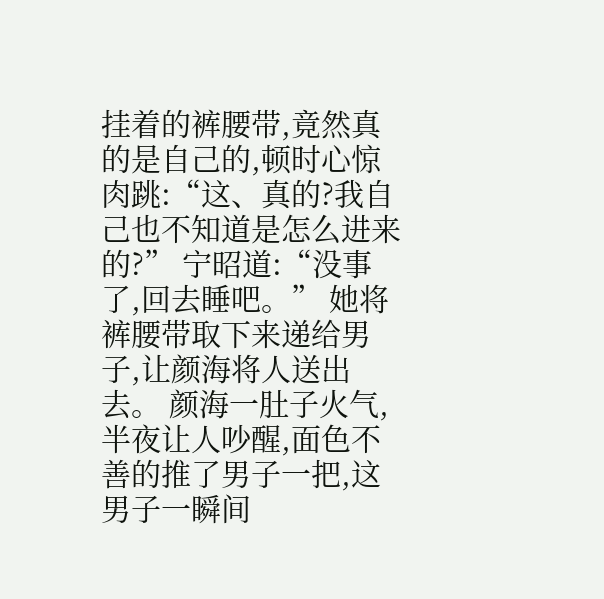挂着的裤腰带,竟然真的是自己的,顿时心惊肉跳:“这、真的?我自己也不知道是怎么进来的?” 宁昭道:“没事了,回去睡吧。” 她将裤腰带取下来递给男子,让颜海将人送出去。 颜海一肚子火气,半夜让人吵醒,面色不善的推了男子一把,这男子一瞬间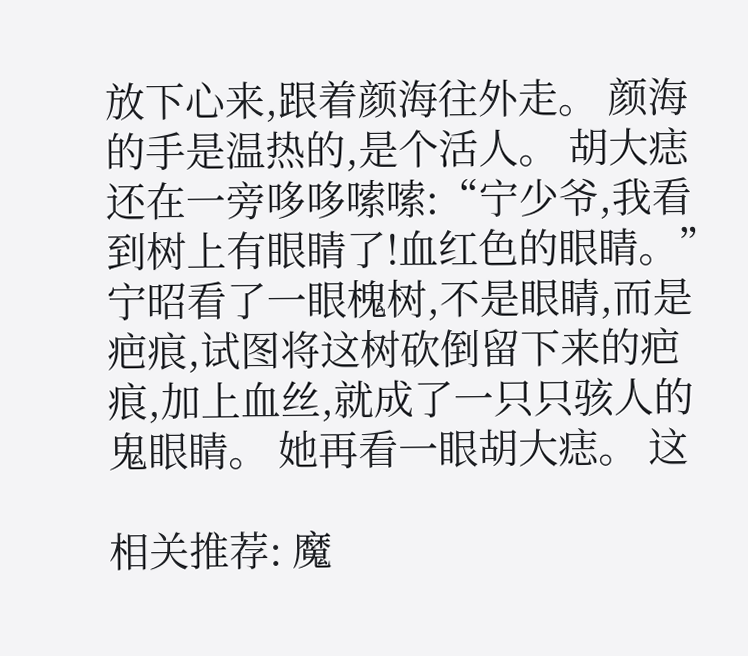放下心来,跟着颜海往外走。 颜海的手是温热的,是个活人。 胡大痣还在一旁哆哆嗦嗦:“宁少爷,我看到树上有眼睛了!血红色的眼睛。” 宁昭看了一眼槐树,不是眼睛,而是疤痕,试图将这树砍倒留下来的疤痕,加上血丝,就成了一只只骇人的鬼眼睛。 她再看一眼胡大痣。 这

相关推荐: 魔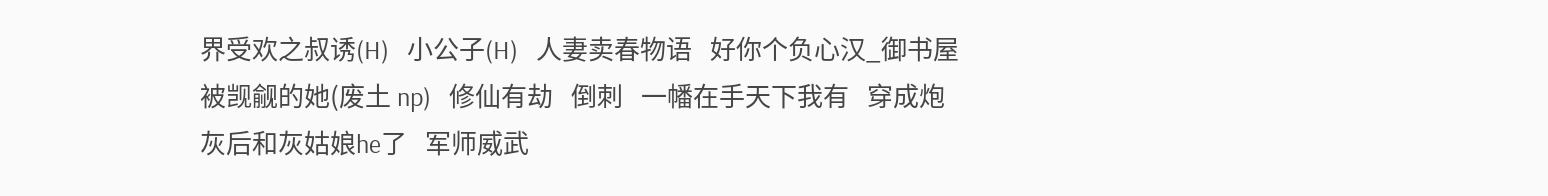界受欢之叔诱(H)   小公子(H)   人妻卖春物语   好你个负心汉_御书屋   被觊觎的她(废土 np)   修仙有劫   倒刺   一幡在手天下我有   穿成炮灰后和灰姑娘he了   军师威武